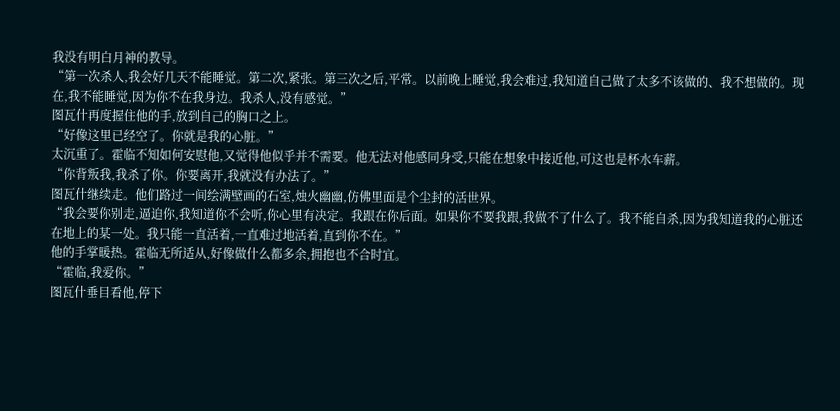我没有明白月神的教导。
“第一次杀人,我会好几天不能睡觉。第二次,紧张。第三次之后,平常。以前晚上睡觉,我会难过,我知道自己做了太多不该做的、我不想做的。现在,我不能睡觉,因为你不在我身边。我杀人,没有感觉。”
图瓦什再度握住他的手,放到自己的胸口之上。
“好像这里已经空了。你就是我的心脏。”
太沉重了。霍临不知如何安慰他,又觉得他似乎并不需要。他无法对他感同身受,只能在想象中接近他,可这也是杯水车薪。
“你背叛我,我杀了你。你要离开,我就没有办法了。”
图瓦什继续走。他们路过一间绘满壁画的石室,烛火幽幽,仿佛里面是个尘封的活世界。
“我会要你别走,逼迫你,我知道你不会听,你心里有决定。我跟在你后面。如果你不要我跟,我做不了什么了。我不能自杀,因为我知道我的心脏还在地上的某一处。我只能一直活着,一直难过地活着,直到你不在。”
他的手掌暖热。霍临无所适从,好像做什么都多余,拥抱也不合时宜。
“霍临,我爱你。”
图瓦什垂目看他,停下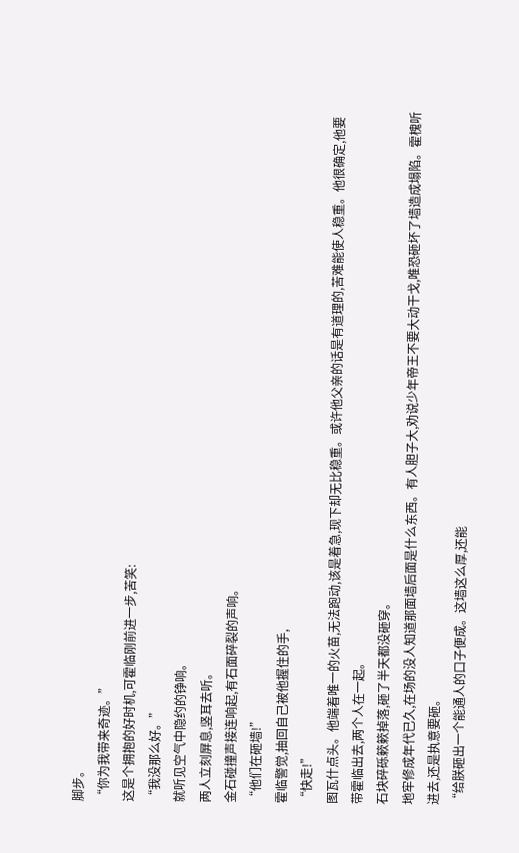脚步。
“你为我带来奇迹。”
这是个拥抱的好时机,可霍临刚前进一步,苦笑:
“我没那么好。”
就听见空气中隐约的铮响。
两人立刻屏息,竖耳去听。
金石碰撞声接连响起,有石面碎裂的声响。
“他们在砸墙!”
霍临警觉,抽回自己被他握住的手,
“快走!”
图瓦什点头。他端着唯一的火苗,无法跑动,该是着急,现下却无比稳重。或许他父亲的话是有道理的,苦难能使人稳重。他很确定,他要带霍临出去,两个人在一起。
石块碎砾簌簌掉落,砸了半天都没砸穿。
地牢修成年代已久,在场的没人知道那面墙后面是什么东西。有人胆子大,劝说少年帝王不要大动干戈,唯恐砸坏了墙造成塌陷。霍槐听进去,还是执意要砸。
“给朕砸出一个能通人的口子便成。这墙这么厚,还能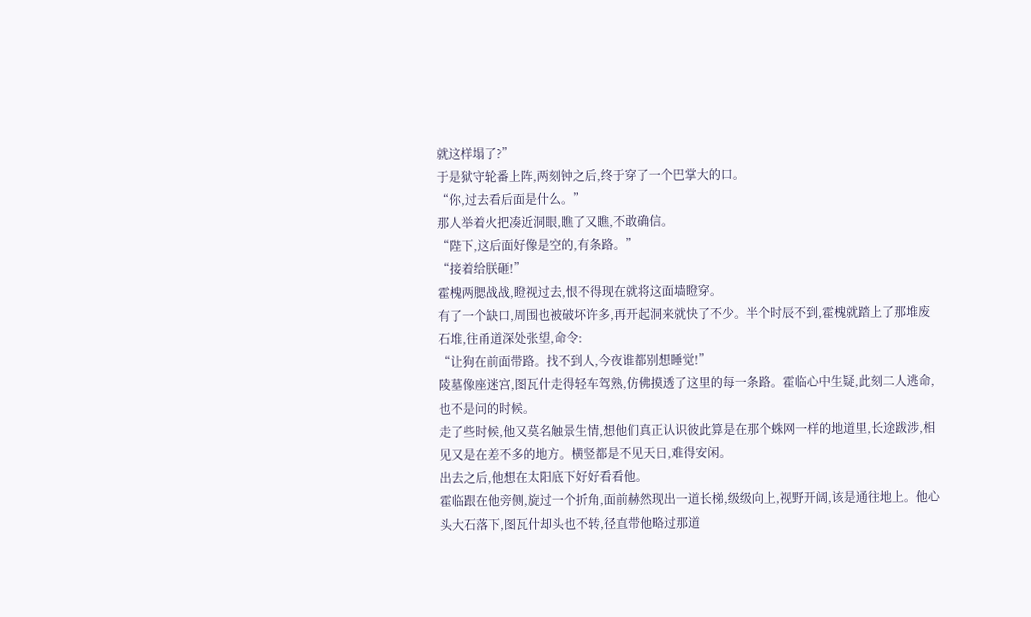就这样塌了?”
于是狱守轮番上阵,两刻钟之后,终于穿了一个巴掌大的口。
“你,过去看后面是什么。”
那人举着火把凑近洞眼,瞧了又瞧,不敢确信。
“陛下,这后面好像是空的,有条路。”
“接着给朕砸!”
霍槐两腮战战,瞪视过去,恨不得现在就将这面墙瞪穿。
有了一个缺口,周围也被破坏许多,再开起洞来就快了不少。半个时辰不到,霍槐就踏上了那堆废石堆,往甬道深处张望,命令:
“让狗在前面带路。找不到人,今夜谁都别想睡觉!”
陵墓像座迷宫,图瓦什走得轻车驾熟,仿佛摸透了这里的每一条路。霍临心中生疑,此刻二人逃命,也不是问的时候。
走了些时候,他又莫名触景生情,想他们真正认识彼此算是在那个蛛网一样的地道里,长途跋涉,相见又是在差不多的地方。横竖都是不见天日,难得安闲。
出去之后,他想在太阳底下好好看看他。
霍临跟在他旁侧,旋过一个折角,面前赫然现出一道长梯,级级向上,视野开阔,该是通往地上。他心头大石落下,图瓦什却头也不转,径直带他略过那道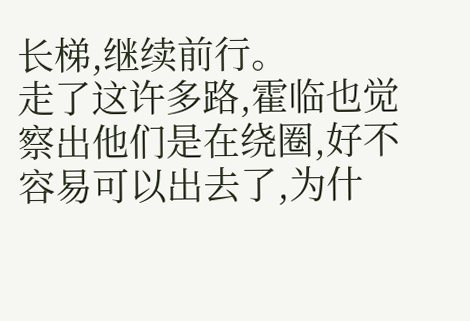长梯,继续前行。
走了这许多路,霍临也觉察出他们是在绕圈,好不容易可以出去了,为什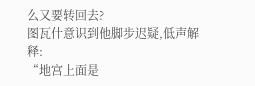么又要转回去?
图瓦什意识到他脚步迟疑,低声解释:
“地宫上面是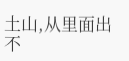土山,从里面出不